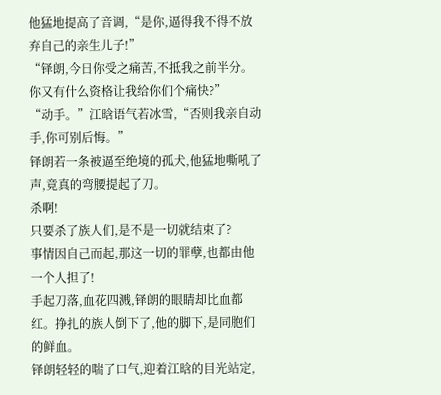他猛地提高了音调,“是你,逼得我不得不放弃自己的亲生儿子!”
“铎朗,今日你受之痛苦,不抵我之前半分。你又有什么资格让我给你们个痛快?”
“动手。”江晗语气若冰雪,“否则我亲自动手,你可别后悔。”
铎朗若一条被逼至绝境的孤犬,他猛地嘶吼了声,竟真的弯腰提起了刀。
杀啊!
只要杀了族人们,是不是一切就结束了?
事情因自己而起,那这一切的罪孽,也都由他一个人担了!
手起刀落,血花四溅,铎朗的眼睛却比血都红。挣扎的族人倒下了,他的脚下,是同胞们的鲜血。
铎朗轻轻的喘了口气,迎着江晗的目光站定,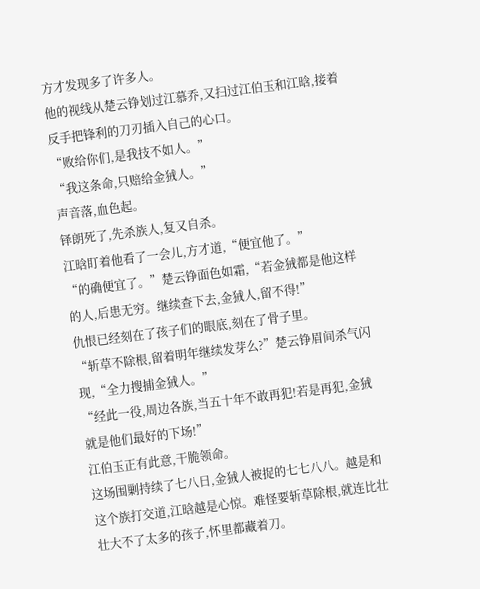方才发现多了许多人。
他的视线从楚云铮划过江慕乔,又扫过江伯玉和江晗,接着反手把锋利的刀刃插入自己的心口。
“败给你们,是我技不如人。”
“我这条命,只赔给金狨人。”
声音落,血色起。
铎朗死了,先杀族人,复又自杀。
江晗盯着他看了一会儿,方才道,“便宜他了。”
“的确便宜了。”楚云铮面色如霜,“若金狨都是他这样的人,后患无穷。继续查下去,金狨人,留不得!”
仇恨已经刻在了孩子们的眼底,刻在了骨子里。
“斩草不除根,留着明年继续发芽么?”楚云铮眉间杀气闪现,“全力搜捕金狨人。”
“经此一役,周边各族,当五十年不敢再犯!若是再犯,金狨就是他们最好的下场!”
江伯玉正有此意,干脆领命。
这场围剿持续了七八日,金狨人被捉的七七八八。越是和这个族打交道,江晗越是心惊。难怪要斩草除根,就连比壮壮大不了太多的孩子,怀里都藏着刀。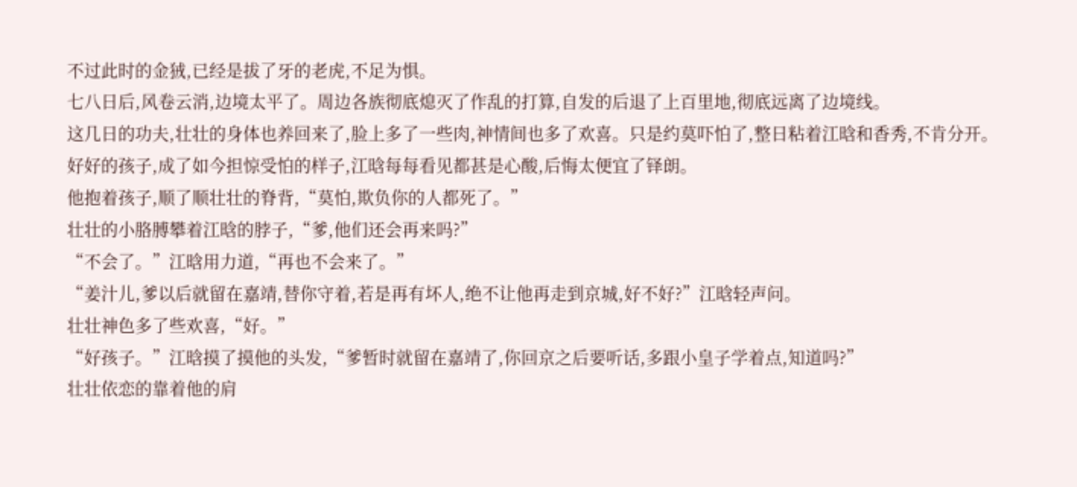不过此时的金狨,已经是拔了牙的老虎,不足为惧。
七八日后,风卷云消,边境太平了。周边各族彻底熄灭了作乱的打算,自发的后退了上百里地,彻底远离了边境线。
这几日的功夫,壮壮的身体也养回来了,脸上多了一些肉,神情间也多了欢喜。只是约莫吓怕了,整日粘着江晗和香秀,不肯分开。
好好的孩子,成了如今担惊受怕的样子,江晗每每看见都甚是心酸,后悔太便宜了铎朗。
他抱着孩子,顺了顺壮壮的脊背,“莫怕,欺负你的人都死了。”
壮壮的小胳膊攀着江晗的脖子,“爹,他们还会再来吗?”
“不会了。”江晗用力道,“再也不会来了。”
“姜汁儿,爹以后就留在嘉靖,替你守着,若是再有坏人,绝不让他再走到京城,好不好?”江晗轻声问。
壮壮神色多了些欢喜,“好。”
“好孩子。”江晗摸了摸他的头发,“爹暂时就留在嘉靖了,你回京之后要听话,多跟小皇子学着点,知道吗?”
壮壮依恋的靠着他的肩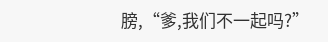膀,“爹,我们不一起吗?”